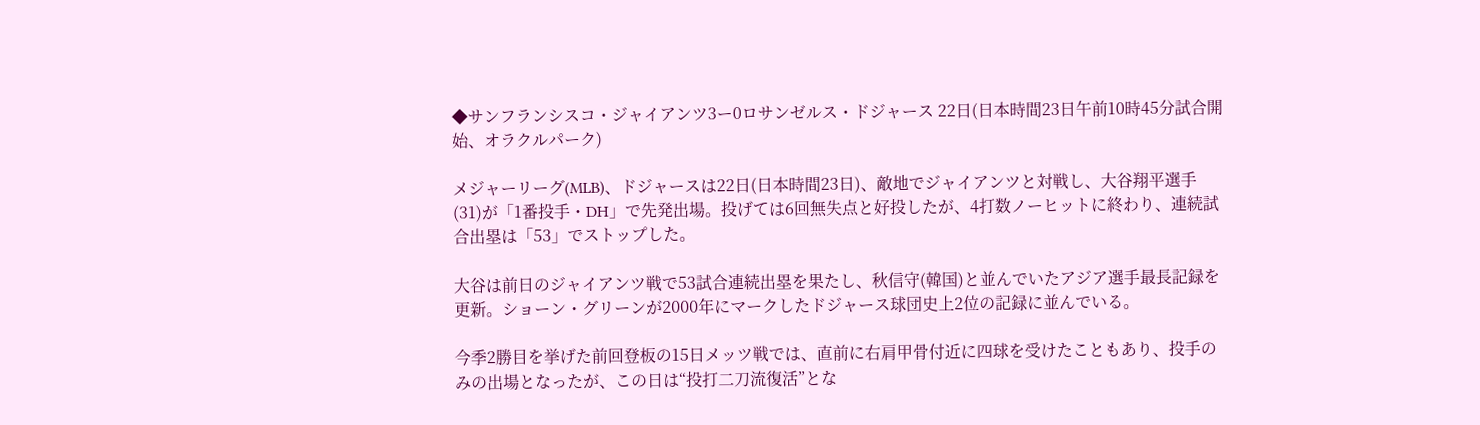◆サンフランシスコ・ジャイアンツ3ー0ロサンゼルス・ドジャース 22日(日本時間23日午前10時45分試合開始、オラクルパーク)

メジャーリーグ(MLB)、ドジャースは22日(日本時間23日)、敵地でジャイアンツと対戦し、大谷翔平選手(31)が「1番投手・DH」で先発出場。投げては6回無失点と好投したが、4打数ノーヒットに終わり、連続試合出塁は「53」でストップした。

大谷は前日のジャイアンツ戦で53試合連続出塁を果たし、秋信守(韓国)と並んでいたアジア選手最長記録を更新。ショーン・グリーンが2000年にマークしたドジャース球団史上2位の記録に並んでいる。

今季2勝目を挙げた前回登板の15日メッツ戦では、直前に右肩甲骨付近に四球を受けたこともあり、投手のみの出場となったが、この日は“投打二刀流復活”とな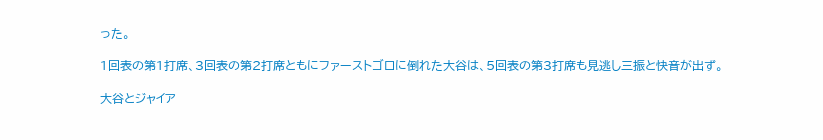った。

1回表の第1打席、3回表の第2打席ともにファーストゴロに倒れた大谷は、5回表の第3打席も見逃し三振と快音が出ず。

大谷とジャイア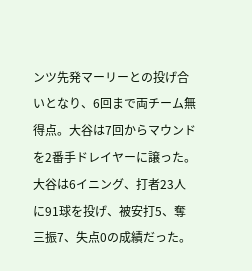ンツ先発マーリーとの投げ合いとなり、6回まで両チーム無得点。大谷は7回からマウンドを2番手ドレイヤーに譲った。大谷は6イニング、打者23人に91球を投げ、被安打5、奪三振7、失点0の成績だった。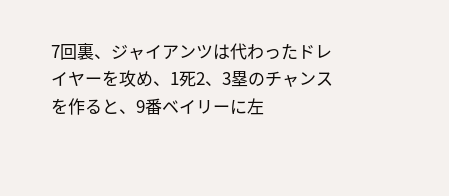7回裏、ジャイアンツは代わったドレイヤーを攻め、1死2、3塁のチャンスを作ると、9番ベイリーに左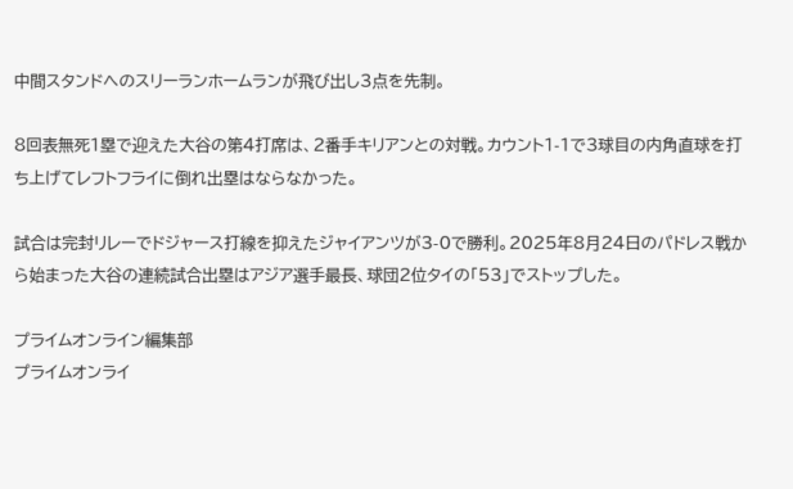中間スタンドへのスリーランホームランが飛び出し3点を先制。

8回表無死1塁で迎えた大谷の第4打席は、2番手キリアンとの対戦。カウント1-1で3球目の内角直球を打ち上げてレフトフライに倒れ出塁はならなかった。

試合は完封リレーでドジャース打線を抑えたジャイアンツが3-0で勝利。2025年8月24日のパドレス戦から始まった大谷の連続試合出塁はアジア選手最長、球団2位タイの「53」でストップした。

プライムオンライン編集部
プライムオンライ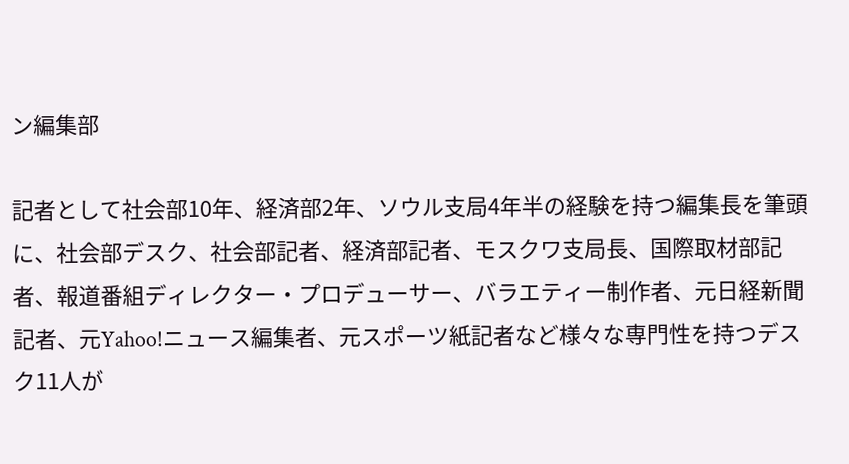ン編集部

記者として社会部10年、経済部2年、ソウル支局4年半の経験を持つ編集長を筆頭に、社会部デスク、社会部記者、経済部記者、モスクワ支局長、国際取材部記者、報道番組ディレクター・プロデューサー、バラエティー制作者、元日経新聞記者、元Yahoo!ニュース編集者、元スポーツ紙記者など様々な専門性を持つデスク11人が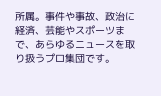所属。事件や事故、政治に経済、芸能やスポーツまで、あらゆるニュースを取り扱うプロ集団です。